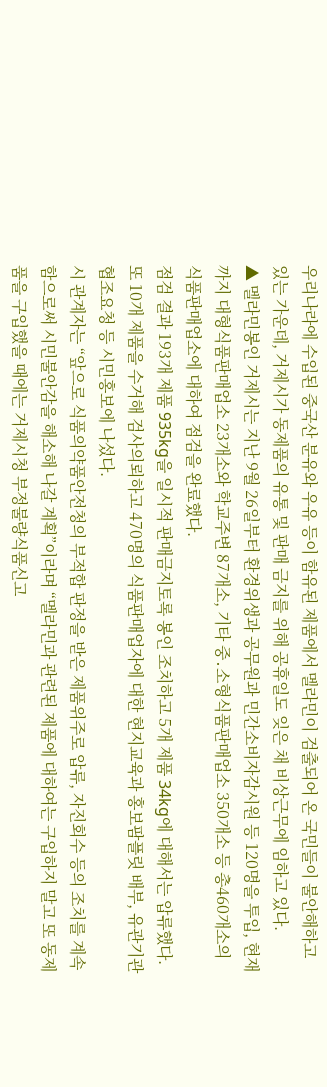우리나라에 수입된 중국산 분유와 우유 등이 함유된 제품에서 멜라민이 검출되어 온 국민들이 불안해하고 있는 가운데, 거제시가 동제품의 유통 및 판매 금지를 위해 공휴일도 잊은 채 비상근무에 임하고 있다.
▲ 멜라민봉인 거제시는 지난 9월 26일부터 환경위생과 공무원과 민간소비자감시원 등 120명을 투입, 현재까지 대형식품판매업소 23개소와 학교주변 87개소, 기타 중․소형식품판매업소 350개소 등 총460개소의 식품판매업소에 대하여 점검을 완료했다.
점검 결과 193개 제품 935kg을 일시적 판매금지토록 봉인 조치하고 5개 제품 34kg에 대해서는 압류했다.
또 10개 제품을 수거해 검사의뢰하고 470명의 식품판매업자에 대한 현지교육과 홍보팜플릿 배부, 유관기관 협조요청 등 시민홍보에 나섰다.
시 관계자는 “앞으로 식품의약품안전청의 부적합 판정을 받은 제품위주로 압류, 자진회수 등의 조치를 계속함으로써 시민불안감을 해소해 나갈 계획”이라며 “멜라민과 관련된 제품에 대하여는 구입하지 말고 또 동제품을 구입했을 때에는 거제시청 부정불량식품신고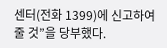센터(전화 1399)에 신고하여 줄 것”을 당부했다.